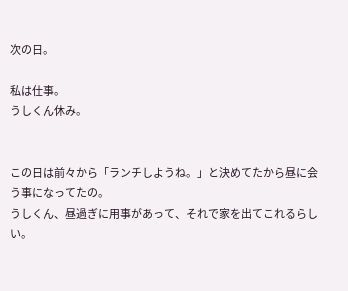次の日。

私は仕事。
うしくん休み。


この日は前々から「ランチしようね。」と決めてたから昼に会う事になってたの。
うしくん、昼過ぎに用事があって、それで家を出てこれるらしい。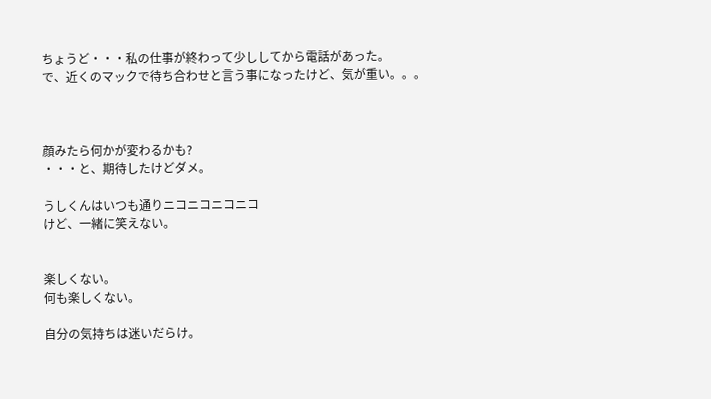ちょうど・・・私の仕事が終わって少ししてから電話があった。
で、近くのマックで待ち合わせと言う事になったけど、気が重い。。。



顔みたら何かが変わるかも?
・・・と、期待したけどダメ。

うしくんはいつも通りニコニコニコニコ
けど、一緒に笑えない。


楽しくない。
何も楽しくない。

自分の気持ちは迷いだらけ。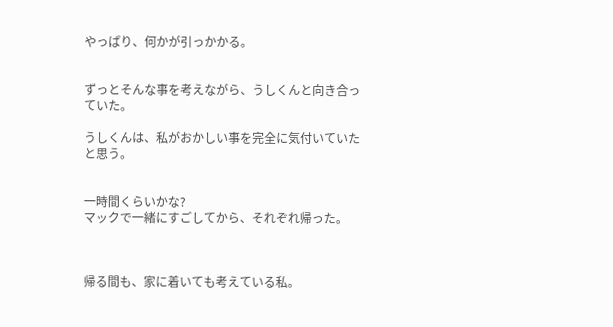やっぱり、何かが引っかかる。


ずっとそんな事を考えながら、うしくんと向き合っていた。

うしくんは、私がおかしい事を完全に気付いていたと思う。


一時間くらいかな?
マックで一緒にすごしてから、それぞれ帰った。



帰る間も、家に着いても考えている私。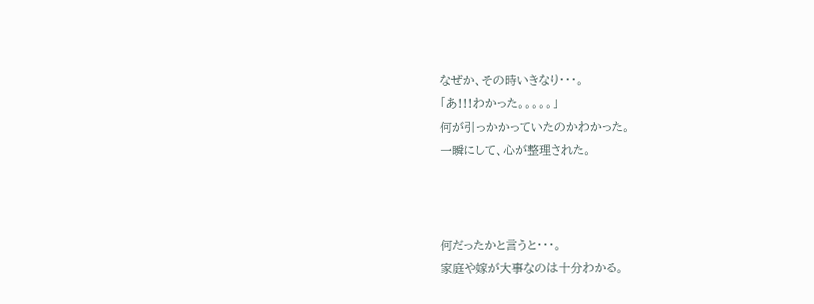なぜか、その時いきなり・・・。
「あ!!!わかった。。。。。」
何が引っかかっていたのかわかった。
一瞬にして、心が整理された。



何だったかと言うと・・・。
家庭や嫁が大事なのは十分わかる。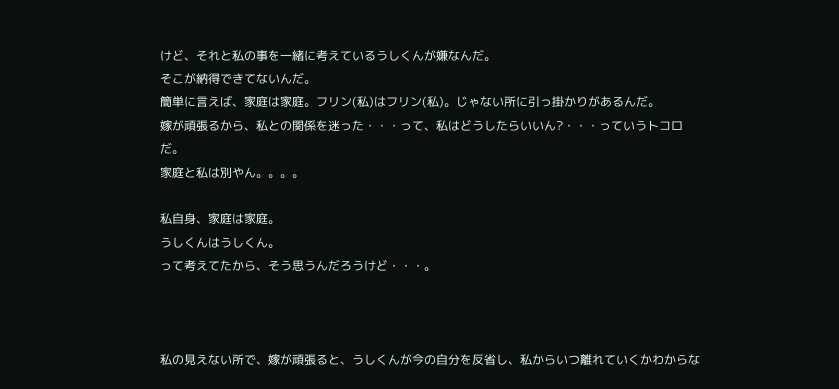けど、それと私の事を一緒に考えているうしくんが嫌なんだ。
そこが納得できてないんだ。
簡単に言えば、家庭は家庭。フリン(私)はフリン(私)。じゃない所に引っ掛かりがあるんだ。
嫁が頑張るから、私との関係を迷った・・・って、私はどうしたらいいん?・・・っていうトコロだ。
家庭と私は別やん。。。。

私自身、家庭は家庭。
うしくんはうしくん。
って考えてたから、そう思うんだろうけど・・・。



私の見えない所で、嫁が頑張ると、うしくんが今の自分を反省し、私からいつ離れていくかわからな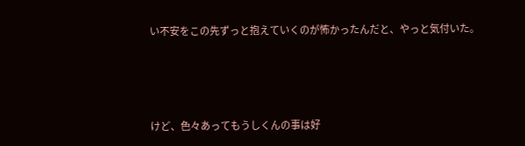い不安をこの先ずっと抱えていくのが怖かったんだと、やっと気付いた。




けど、色々あってもうしくんの事は好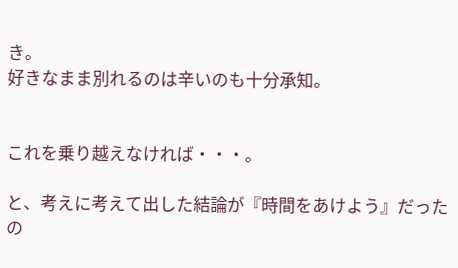き。
好きなまま別れるのは辛いのも十分承知。


これを乗り越えなければ・・・。

と、考えに考えて出した結論が『時間をあけよう』だったの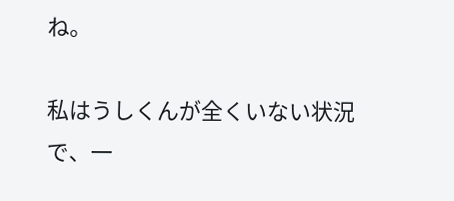ね。

私はうしくんが全くいない状況で、一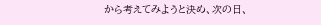から考えてみようと決め、次の日、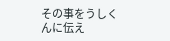その事をうしくんに伝え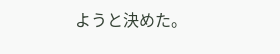ようと決めた。